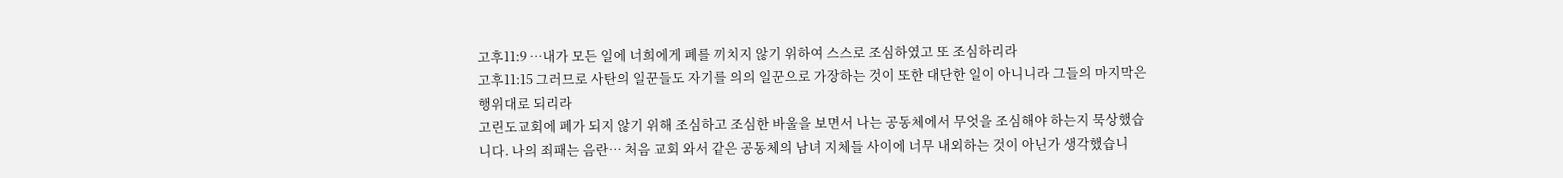고후11:9 …내가 모든 일에 너희에게 폐를 끼치지 않기 위하여 스스로 조심하였고 또 조심하리라
고후11:15 그러므로 사탄의 일꾼들도 자기를 의의 일꾼으로 가장하는 것이 또한 대단한 일이 아니니라 그들의 마지막은 행위대로 되리라
고린도교회에 폐가 되지 않기 위해 조심하고 조심한 바울을 보면서 나는 공동체에서 무엇을 조심해야 하는지 묵상했습니다. 나의 죄패는 음란… 처음 교회 와서 같은 공동체의 남녀 지체들 사이에 너무 내외하는 것이 아닌가 생각했습니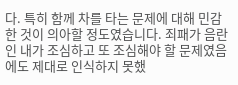다. 특히 함께 차를 타는 문제에 대해 민감한 것이 의아할 정도였습니다. 죄패가 음란인 내가 조심하고 또 조심해야 할 문제였음에도 제대로 인식하지 못했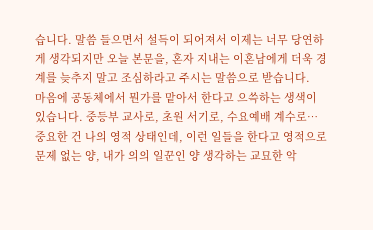습니다. 말씀 들으면서 설득이 되어져서 이제는 너무 당연하게 생각되지만 오늘 본문을, 혼자 지내는 이혼남에게 더욱 경계를 늦추지 말고 조심하라고 주시는 말씀으로 받습니다.
마음에 공동체에서 뭔가를 맡아서 한다고 으쓱하는 생색이 있습니다. 중등부 교사로, 초원 서기로, 수요예배 계수로… 중요한 건 나의 영적 상태인데, 이런 일들을 한다고 영적으로 문제 없는 양, 내가 의의 일꾼인 양 생각하는 교묘한 악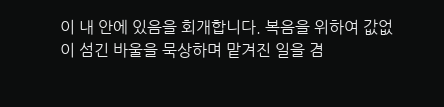이 내 안에 있음을 회개합니다. 복음을 위하여 값없이 섬긴 바울을 묵상하며 맡겨진 일을 겸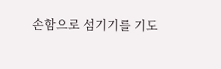손함으로 섬기기를 기도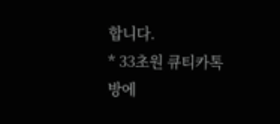합니다.
* 33초원 큐티카톡방에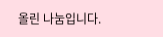올린 나눔입니다.